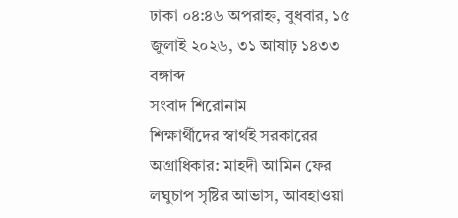ঢাকা ০৪:৪৬ অপরাহ্ন, বুধবার, ১৫ জুলাই ২০২৬, ৩১ আষাঢ় ১৪৩৩ বঙ্গাব্দ
সংবাদ শিরোনাম
শিক্ষার্থীদের স্বার্থই সরকারের অগ্রাধিকার: মাহদী আমিন ফের লঘুচাপ সৃষ্টির আভাস, আবহাওয়া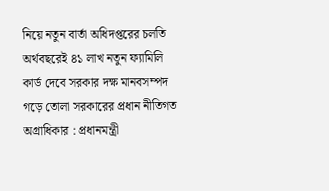নিয়ে নতুন বার্তা অধিদপ্তরের চলতি অর্থবছরেই ৪১ লাখ নতুন ফ্যামিলি কার্ড দেবে সরকার দক্ষ মানবসম্পদ গড়ে তোলা সরকারের প্রধান নীতিগত অগ্রাধিকার : প্রধানমন্ত্রী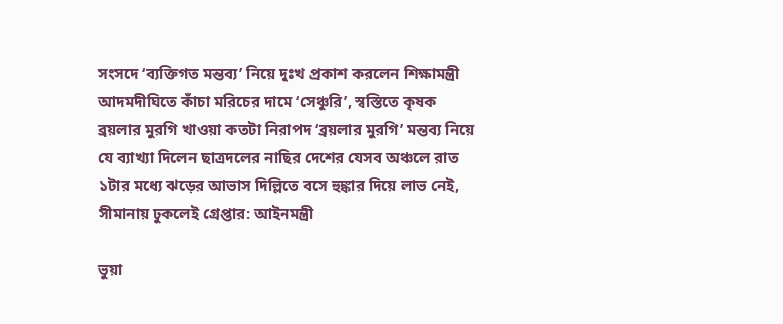সংসদে ‘ব্যক্তিগত মন্তব্য’ নিয়ে দুঃখ প্রকাশ করলেন শিক্ষামন্ত্রী আদমদীঘিতে কাঁচা মরিচের দামে ‘সেঞ্চুরি’, স্বস্তিতে কৃষক ব্রয়লার মুরগি খাওয়া কতটা নিরাপদ ‘ব্রয়লার মুরগি’ মন্তব্য নিয়ে যে ব্যাখ্যা দিলেন ছাত্রদলের নাছির দেশের যেসব অঞ্চলে রাত ১টার মধ্যে ঝড়ের আভাস দিল্লিতে বসে হুঙ্কার দিয়ে লাভ নেই, সীমানায় ঢুকলেই গ্রেপ্তার: আইনমন্ত্রী

ভুয়া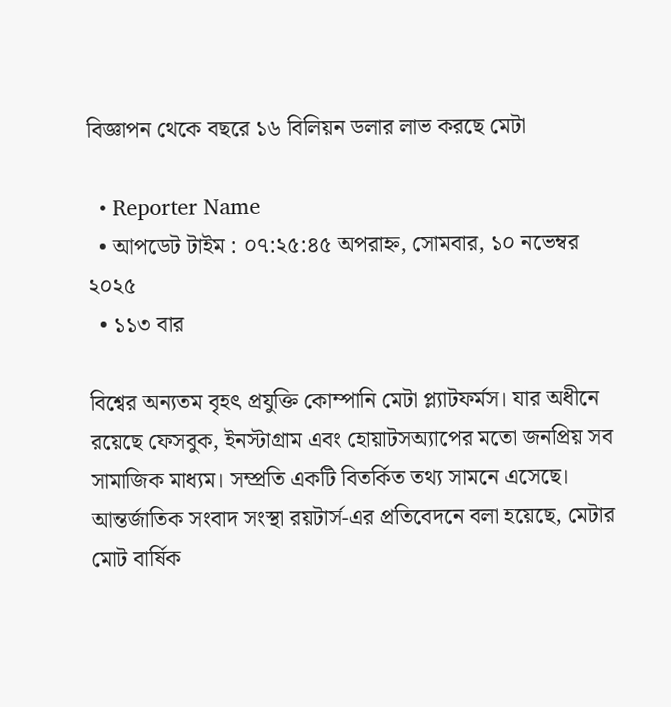বিজ্ঞাপন থেকে বছরে ১৬ বিলিয়ন ডলার লাভ করছে মেটা

  • Reporter Name
  • আপডেট টাইম : ০৭:২৫:৪৫ অপরাহ্ন, সোমবার, ১০ নভেম্বর ২০২৫
  • ১১৩ বার

বিশ্বের অন্যতম বৃহৎ প্রযুক্তি কোম্পানি মেটা প্ল্যাটফর্মস। যার অধীনে রয়েছে ফেসবুক, ইনস্টাগ্রাম এবং হোয়াটসঅ্যাপের মতো জনপ্রিয় সব সামাজিক মাধ্যম। সম্প্রতি একটি বিতর্কিত তথ্য সামনে এসেছে। আন্তর্জাতিক সংবাদ সংস্থা রয়টার্স-এর প্রতিবেদনে বলা হয়েছে, মেটার মোট বার্ষিক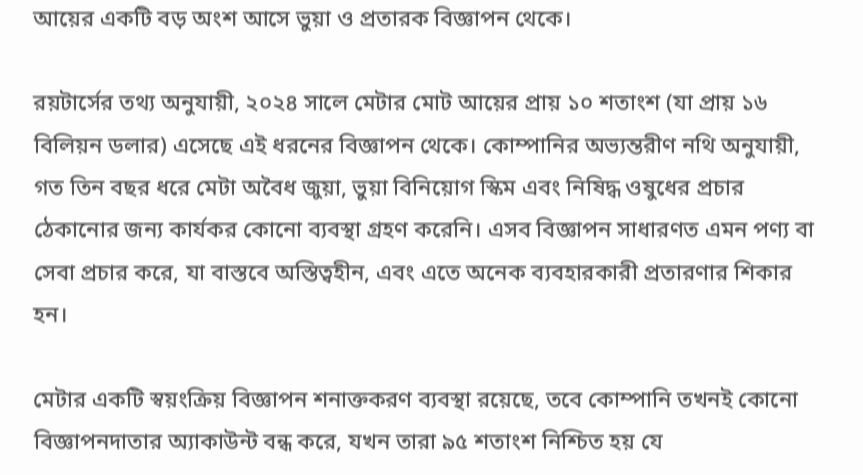আয়ের একটি বড় অংশ আসে ভুয়া ও প্রতারক বিজ্ঞাপন থেকে।

রয়টার্সের তথ্য অনুযায়ী, ২০২৪ সালে মেটার মোট আয়ের প্রায় ১০ শতাংশ (যা প্রায় ১৬ বিলিয়ন ডলার) এসেছে এই ধরনের বিজ্ঞাপন থেকে। কোম্পানির অভ্যন্তরীণ নথি অনুযায়ী, গত তিন বছর ধরে মেটা অবৈধ জুয়া, ভুয়া বিনিয়োগ স্কিম এবং নিষিদ্ধ ওষুধের প্রচার ঠেকানোর জন্য কার্যকর কোনো ব্যবস্থা গ্রহণ করেনি। এসব বিজ্ঞাপন সাধারণত এমন পণ্য বা সেবা প্রচার করে, যা বাস্তবে অস্তিত্বহীন, এবং এতে অনেক ব্যবহারকারী প্রতারণার শিকার হন।

মেটার একটি স্বয়ংক্রিয় বিজ্ঞাপন শনাক্তকরণ ব্যবস্থা রয়েছে, তবে কোম্পানি তখনই কোনো বিজ্ঞাপনদাতার অ্যাকাউন্ট বন্ধ করে, যখন তারা ৯৫ শতাংশ নিশ্চিত হয় যে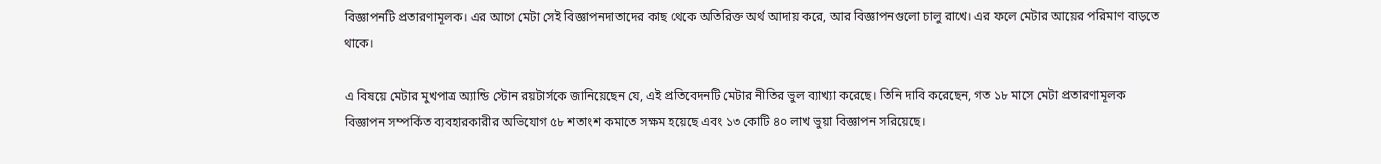বিজ্ঞাপনটি প্রতারণামূলক। এর আগে মেটা সেই বিজ্ঞাপনদাতাদের কাছ থেকে অতিরিক্ত অর্থ আদায় করে, আর বিজ্ঞাপনগুলো চালু রাখে। এর ফলে মেটার আয়ের পরিমাণ বাড়তে থাকে।

এ বিষয়ে মেটার মুখপাত্র অ্যান্ডি স্টোন রয়টার্সকে জানিয়েছেন যে, এই প্রতিবেদনটি মেটার নীতির ভুল ব্যাখ্যা করেছে। তিনি দাবি করেছেন, গত ১৮ মাসে মেটা প্রতারণামূলক বিজ্ঞাপন সম্পর্কিত ব্যবহারকারীর অভিযোগ ৫৮ শতাংশ কমাতে সক্ষম হয়েছে এবং ১৩ কোটি ৪০ লাখ ভুয়া বিজ্ঞাপন সরিয়েছে।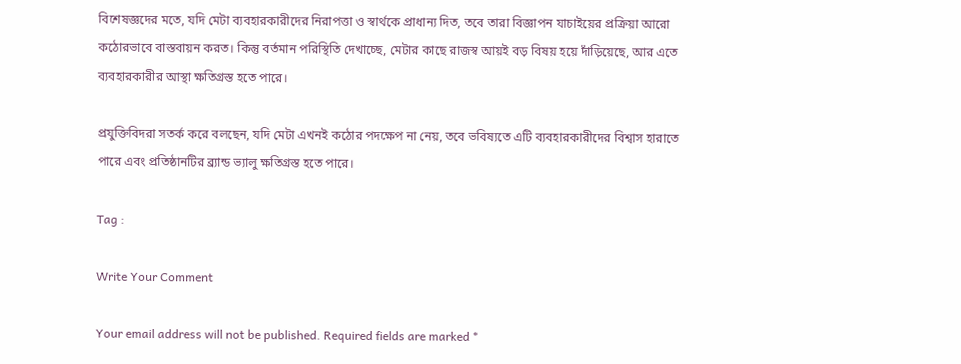বিশেষজ্ঞদের মতে, যদি মেটা ব্যবহারকারীদের নিরাপত্তা ও স্বার্থকে প্রাধান্য দিত, তবে তারা বিজ্ঞাপন যাচাইয়ের প্রক্রিয়া আরো কঠোরভাবে বাস্তবায়ন করত। কিন্তু বর্তমান পরিস্থিতি দেখাচ্ছে, মেটার কাছে রাজস্ব আয়ই বড় বিষয় হয়ে দাঁড়িয়েছে, আর এতে ব্যবহারকারীর আস্থা ক্ষতিগ্রস্ত হতে পারে।

প্রযুক্তিবিদরা সতর্ক করে বলছেন, যদি মেটা এখনই কঠোর পদক্ষেপ না নেয়, তবে ভবিষ্যতে এটি ব্যবহারকারীদের বিশ্বাস হারাতে পারে এবং প্রতিষ্ঠানটির ব্র্যান্ড ভ্যালু ক্ষতিগ্রস্ত হতে পারে।

Tag :

Write Your Comment

Your email address will not be published. Required fields are marked *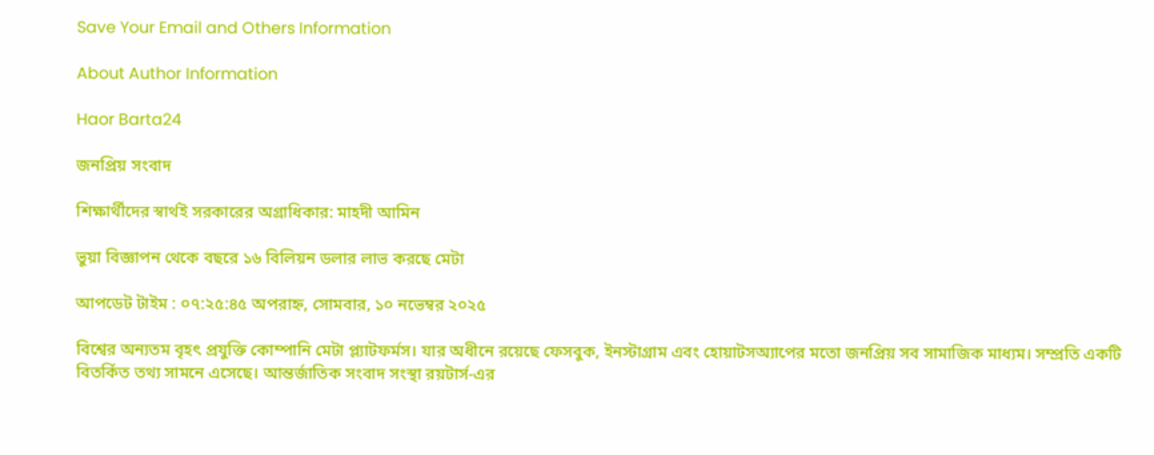Save Your Email and Others Information

About Author Information

Haor Barta24

জনপ্রিয় সংবাদ

শিক্ষার্থীদের স্বার্থই সরকারের অগ্রাধিকার: মাহদী আমিন

ভুয়া বিজ্ঞাপন থেকে বছরে ১৬ বিলিয়ন ডলার লাভ করছে মেটা

আপডেট টাইম : ০৭:২৫:৪৫ অপরাহ্ন, সোমবার, ১০ নভেম্বর ২০২৫

বিশ্বের অন্যতম বৃহৎ প্রযুক্তি কোম্পানি মেটা প্ল্যাটফর্মস। যার অধীনে রয়েছে ফেসবুক, ইনস্টাগ্রাম এবং হোয়াটসঅ্যাপের মতো জনপ্রিয় সব সামাজিক মাধ্যম। সম্প্রতি একটি বিতর্কিত তথ্য সামনে এসেছে। আন্তর্জাতিক সংবাদ সংস্থা রয়টার্স-এর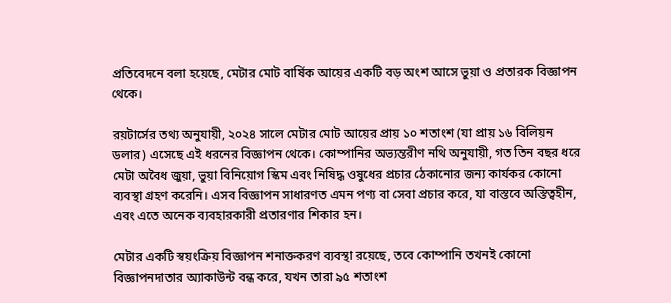প্রতিবেদনে বলা হয়েছে, মেটার মোট বার্ষিক আয়ের একটি বড় অংশ আসে ভুয়া ও প্রতারক বিজ্ঞাপন থেকে।

রয়টার্সের তথ্য অনুযায়ী, ২০২৪ সালে মেটার মোট আয়ের প্রায় ১০ শতাংশ (যা প্রায় ১৬ বিলিয়ন ডলার) এসেছে এই ধরনের বিজ্ঞাপন থেকে। কোম্পানির অভ্যন্তরীণ নথি অনুযায়ী, গত তিন বছর ধরে মেটা অবৈধ জুয়া, ভুয়া বিনিয়োগ স্কিম এবং নিষিদ্ধ ওষুধের প্রচার ঠেকানোর জন্য কার্যকর কোনো ব্যবস্থা গ্রহণ করেনি। এসব বিজ্ঞাপন সাধারণত এমন পণ্য বা সেবা প্রচার করে, যা বাস্তবে অস্তিত্বহীন, এবং এতে অনেক ব্যবহারকারী প্রতারণার শিকার হন।

মেটার একটি স্বয়ংক্রিয় বিজ্ঞাপন শনাক্তকরণ ব্যবস্থা রয়েছে, তবে কোম্পানি তখনই কোনো বিজ্ঞাপনদাতার অ্যাকাউন্ট বন্ধ করে, যখন তারা ৯৫ শতাংশ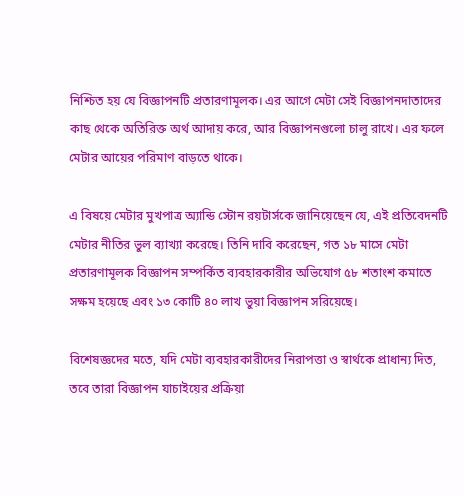নিশ্চিত হয় যে বিজ্ঞাপনটি প্রতারণামূলক। এর আগে মেটা সেই বিজ্ঞাপনদাতাদের কাছ থেকে অতিরিক্ত অর্থ আদায় করে, আর বিজ্ঞাপনগুলো চালু রাখে। এর ফলে মেটার আয়ের পরিমাণ বাড়তে থাকে।

এ বিষয়ে মেটার মুখপাত্র অ্যান্ডি স্টোন রয়টার্সকে জানিয়েছেন যে, এই প্রতিবেদনটি মেটার নীতির ভুল ব্যাখ্যা করেছে। তিনি দাবি করেছেন, গত ১৮ মাসে মেটা প্রতারণামূলক বিজ্ঞাপন সম্পর্কিত ব্যবহারকারীর অভিযোগ ৫৮ শতাংশ কমাতে সক্ষম হয়েছে এবং ১৩ কোটি ৪০ লাখ ভুয়া বিজ্ঞাপন সরিয়েছে।

বিশেষজ্ঞদের মতে, যদি মেটা ব্যবহারকারীদের নিরাপত্তা ও স্বার্থকে প্রাধান্য দিত, তবে তারা বিজ্ঞাপন যাচাইয়ের প্রক্রিয়া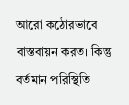আরো কঠোরভাবে বাস্তবায়ন করত। কিন্তু বর্তমান পরিস্থিতি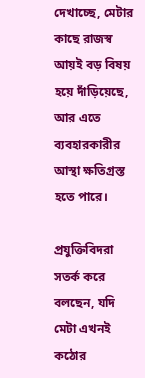দেখাচ্ছে, মেটার কাছে রাজস্ব আয়ই বড় বিষয় হয়ে দাঁড়িয়েছে, আর এতে ব্যবহারকারীর আস্থা ক্ষতিগ্রস্ত হতে পারে।

প্রযুক্তিবিদরা সতর্ক করে বলছেন, যদি মেটা এখনই কঠোর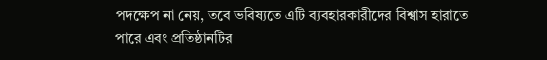পদক্ষেপ না নেয়, তবে ভবিষ্যতে এটি ব্যবহারকারীদের বিশ্বাস হারাতে পারে এবং প্রতিষ্ঠানটির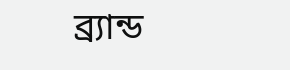ব্র্যান্ড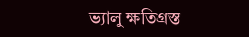ভ্যালু ক্ষতিগ্রস্ত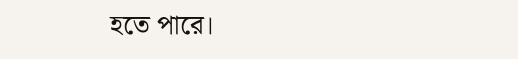হতে পারে।